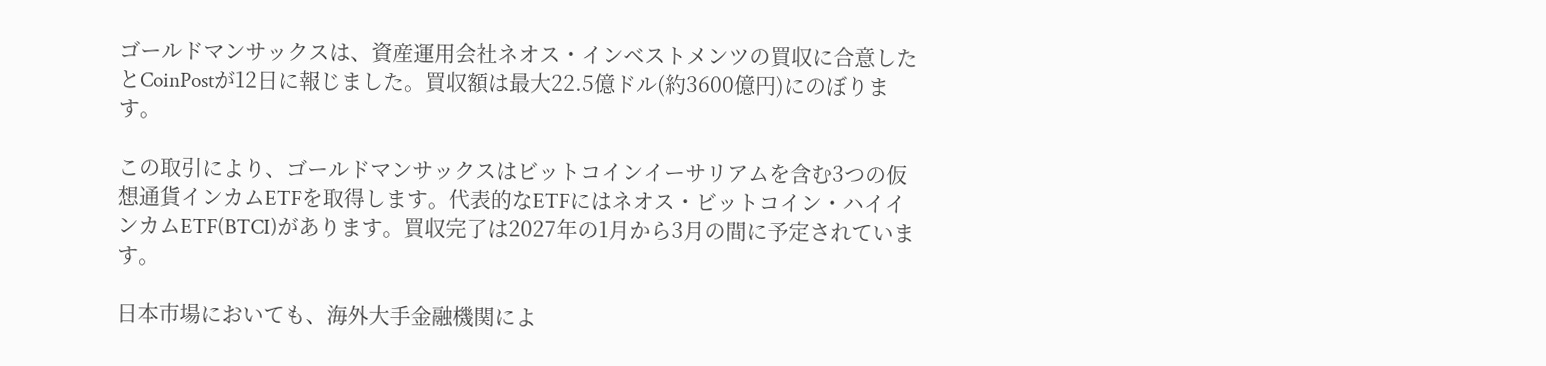ゴールドマンサックスは、資産運用会社ネオス・インベストメンツの買収に合意したとCoinPostが12日に報じました。買収額は最大22.5億ドル(約3600億円)にのぼります。

この取引により、ゴールドマンサックスはビットコインイーサリアムを含む3つの仮想通貨インカムETFを取得します。代表的なETFにはネオス・ビットコイン・ハイインカムETF(BTCI)があります。買収完了は2027年の1月から3月の間に予定されています。

日本市場においても、海外大手金融機関によ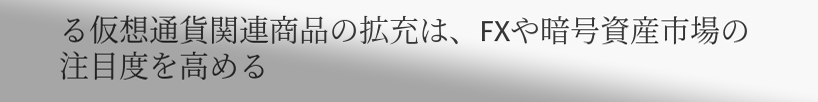る仮想通貨関連商品の拡充は、FXや暗号資産市場の注目度を高める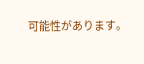可能性があります。